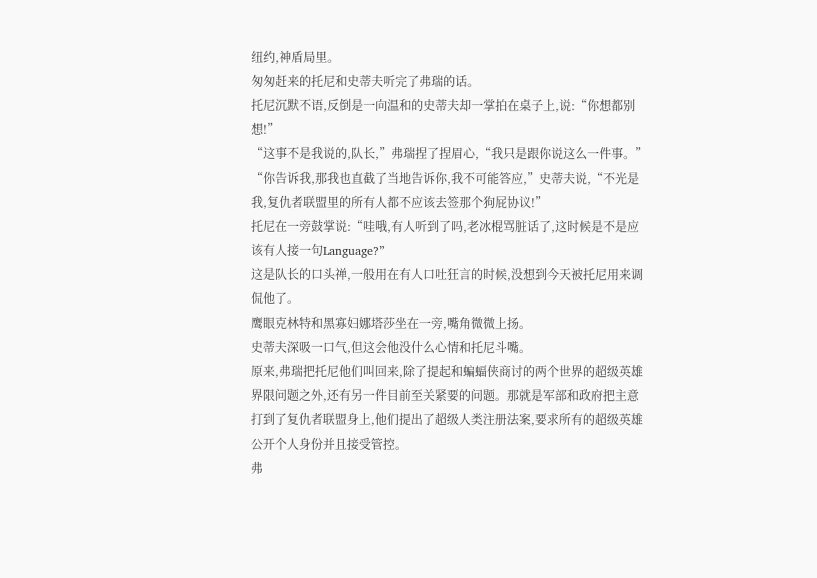纽约,神盾局里。
匆匆赶来的托尼和史蒂夫听完了弗瑞的话。
托尼沉默不语,反倒是一向温和的史蒂夫却一掌拍在桌子上,说:“你想都别想!”
“这事不是我说的,队长,”弗瑞捏了捏眉心,“我只是跟你说这么一件事。”
“你告诉我,那我也直截了当地告诉你,我不可能答应,”史蒂夫说,“不光是我,复仇者联盟里的所有人都不应该去签那个狗屁协议!”
托尼在一旁鼓掌说:“哇哦,有人听到了吗,老冰棍骂脏话了,这时候是不是应该有人接一句Language?”
这是队长的口头禅,一般用在有人口吐狂言的时候,没想到今天被托尼用来调侃他了。
鹰眼克林特和黑寡妇娜塔莎坐在一旁,嘴角微微上扬。
史蒂夫深吸一口气,但这会他没什么心情和托尼斗嘴。
原来,弗瑞把托尼他们叫回来,除了提起和蝙蝠侠商讨的两个世界的超级英雄界限问题之外,还有另一件目前至关紧要的问题。那就是军部和政府把主意打到了复仇者联盟身上,他们提出了超级人类注册法案,要求所有的超级英雄公开个人身份并且接受管控。
弗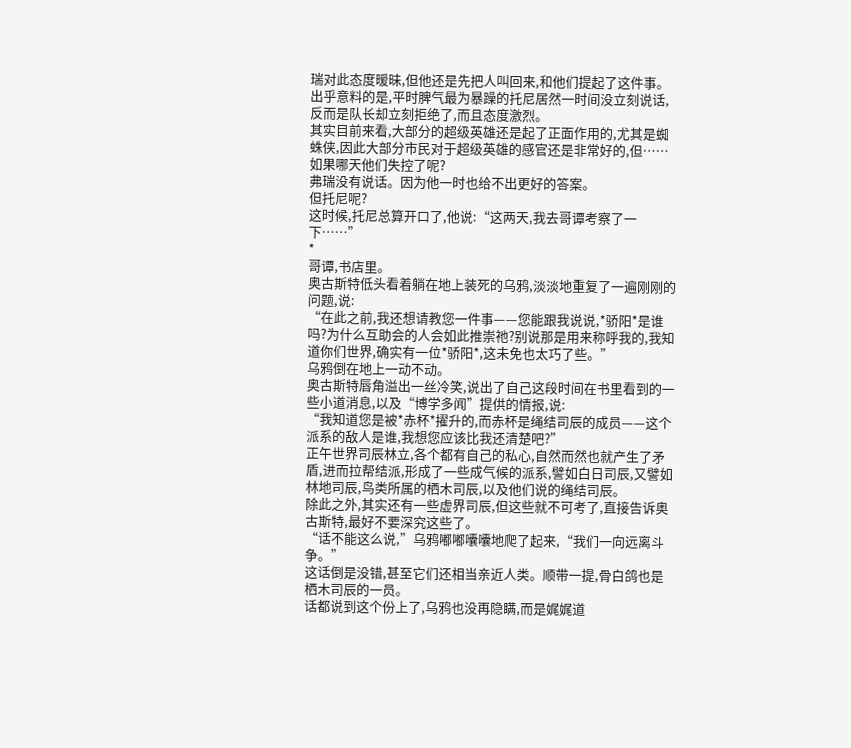瑞对此态度暧昧,但他还是先把人叫回来,和他们提起了这件事。出乎意料的是,平时脾气最为暴躁的托尼居然一时间没立刻说话,反而是队长却立刻拒绝了,而且态度激烈。
其实目前来看,大部分的超级英雄还是起了正面作用的,尤其是蜘蛛侠,因此大部分市民对于超级英雄的感官还是非常好的,但……如果哪天他们失控了呢?
弗瑞没有说话。因为他一时也给不出更好的答案。
但托尼呢?
这时候,托尼总算开口了,他说:“这两天,我去哥谭考察了一下……”
*
哥谭,书店里。
奥古斯特低头看着躺在地上装死的乌鸦,淡淡地重复了一遍刚刚的问题,说:
“在此之前,我还想请教您一件事——您能跟我说说,*骄阳*是谁吗?为什么互助会的人会如此推崇祂?别说那是用来称呼我的,我知道你们世界,确实有一位*骄阳*,这未免也太巧了些。”
乌鸦倒在地上一动不动。
奥古斯特唇角溢出一丝冷笑,说出了自己这段时间在书里看到的一些小道消息,以及“博学多闻”提供的情报,说:
“我知道您是被*赤杯*擢升的,而赤杯是绳结司辰的成员——这个派系的敌人是谁,我想您应该比我还清楚吧?”
正午世界司辰林立,各个都有自己的私心,自然而然也就产生了矛盾,进而拉帮结派,形成了一些成气候的派系,譬如白日司辰,又譬如林地司辰,鸟类所属的栖木司辰,以及他们说的绳结司辰。
除此之外,其实还有一些虚界司辰,但这些就不可考了,直接告诉奥古斯特,最好不要深究这些了。
“话不能这么说,”乌鸦嘟嘟囔囔地爬了起来,“我们一向远离斗争。”
这话倒是没错,甚至它们还相当亲近人类。顺带一提,骨白鸽也是栖木司辰的一员。
话都说到这个份上了,乌鸦也没再隐瞒,而是娓娓道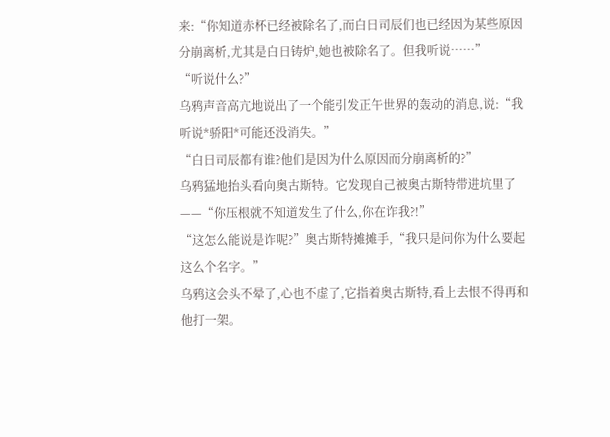来:“你知道赤杯已经被除名了,而白日司辰们也已经因为某些原因分崩离析,尤其是白日铸炉,她也被除名了。但我听说……”
“听说什么?”
乌鸦声音高亢地说出了一个能引发正午世界的轰动的消息,说:“我听说*骄阳*可能还没消失。”
“白日司辰都有谁?他们是因为什么原因而分崩离析的?”
乌鸦猛地抬头看向奥古斯特。它发现自己被奥古斯特带进坑里了——“你压根就不知道发生了什么,你在诈我?!”
“这怎么能说是诈呢?”奥古斯特摊摊手,“我只是问你为什么要起这么个名字。”
乌鸦这会头不晕了,心也不虚了,它指着奥古斯特,看上去恨不得再和他打一架。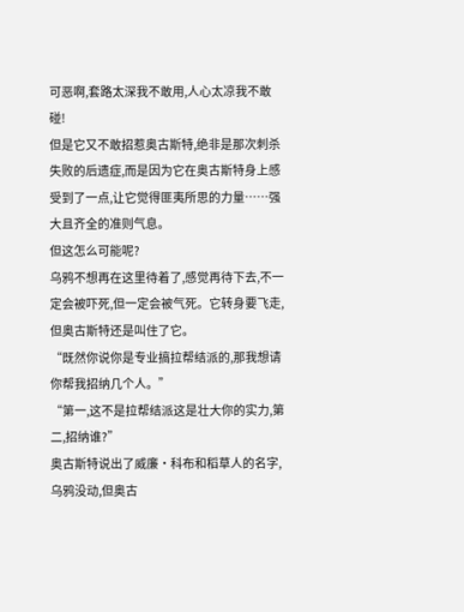可恶啊,套路太深我不敢用,人心太凉我不敢碰!
但是它又不敢招惹奥古斯特,绝非是那次刺杀失败的后遗症,而是因为它在奥古斯特身上感受到了一点,让它觉得匪夷所思的力量……强大且齐全的准则气息。
但这怎么可能呢?
乌鸦不想再在这里待着了,感觉再待下去,不一定会被吓死,但一定会被气死。它转身要飞走,但奥古斯特还是叫住了它。
“既然你说你是专业搞拉帮结派的,那我想请你帮我招纳几个人。”
“第一,这不是拉帮结派这是壮大你的实力,第二,招纳谁?”
奥古斯特说出了威廉·科布和稻草人的名字,乌鸦没动,但奥古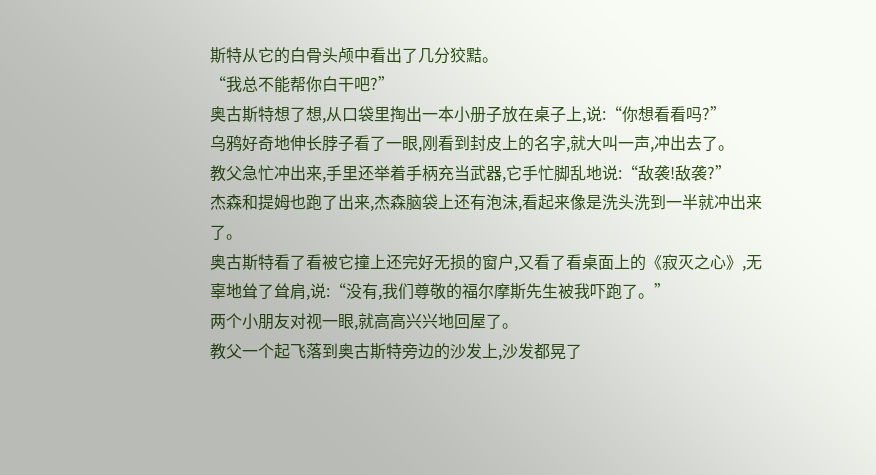斯特从它的白骨头颅中看出了几分狡黠。
“我总不能帮你白干吧?”
奥古斯特想了想,从口袋里掏出一本小册子放在桌子上,说:“你想看看吗?”
乌鸦好奇地伸长脖子看了一眼,刚看到封皮上的名字,就大叫一声,冲出去了。
教父急忙冲出来,手里还举着手柄充当武器,它手忙脚乱地说:“敌袭!敌袭?”
杰森和提姆也跑了出来,杰森脑袋上还有泡沫,看起来像是洗头洗到一半就冲出来了。
奥古斯特看了看被它撞上还完好无损的窗户,又看了看桌面上的《寂灭之心》,无辜地耸了耸肩,说:“没有,我们尊敬的福尔摩斯先生被我吓跑了。”
两个小朋友对视一眼,就高高兴兴地回屋了。
教父一个起飞落到奥古斯特旁边的沙发上,沙发都晃了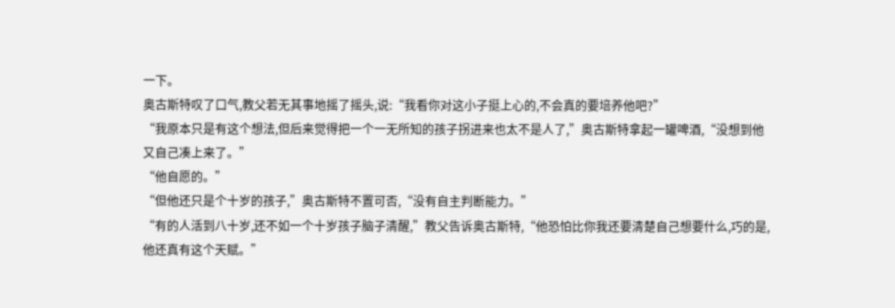一下。
奥古斯特叹了口气,教父若无其事地摇了摇头,说:“我看你对这小子挺上心的,不会真的要培养他吧?”
“我原本只是有这个想法,但后来觉得把一个一无所知的孩子拐进来也太不是人了,”奥古斯特拿起一罐啤酒,“没想到他又自己凑上来了。”
“他自愿的。”
“但他还只是个十岁的孩子,”奥古斯特不置可否,“没有自主判断能力。”
“有的人活到八十岁,还不如一个十岁孩子脑子清醒,”教父告诉奥古斯特,“他恐怕比你我还要清楚自己想要什么,巧的是,他还真有这个天赋。”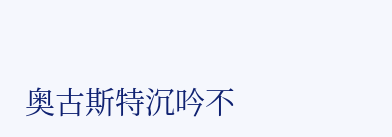奥古斯特沉吟不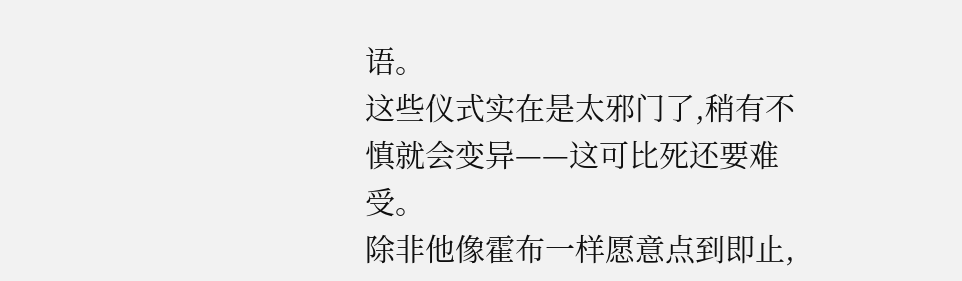语。
这些仪式实在是太邪门了,稍有不慎就会变异——这可比死还要难受。
除非他像霍布一样愿意点到即止,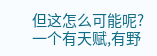但这怎么可能呢?一个有天赋,有野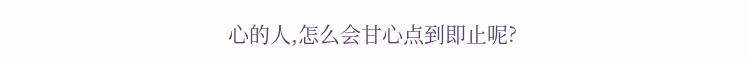心的人,怎么会甘心点到即止呢?